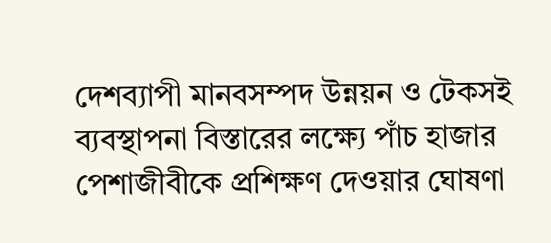দেশব্যাপী মানবসম্পদ উন্নয়ন ও টেকসই ব্যবস্থাপনা বিস্তারের লক্ষ্যে পাঁচ হাজার পেশাজীবীকে প্রশিক্ষণ দেওয়ার ঘোষণা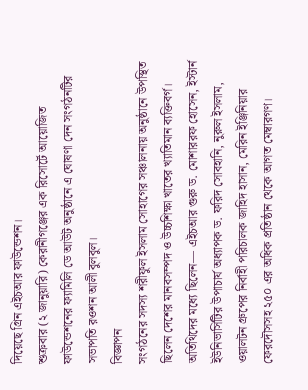দিয়েছে গ্রিন এইচআর ফাউন্ডেশন।
শুক্রবার (২ জানুয়ারি) কেরানীগঞ্জের এক রিসোর্টে আয়োজিত ফাউন্ডেশনের ফ্যামিলি ডে আউট অনুষ্ঠানে এ ঘোষণা দেন সংগঠনটির সভাপতি রওশন আলী বুলবুল।
বিজ্ঞাপন
সংগঠনের সদস্য শরীফুল ইসলাম সোহাগের সঞ্চালনায় অনুষ্ঠানে উপস্থিত ছিলেন দেশের মানবসম্পদ ও উচ্চশিক্ষা খাতের খ্যাতিমান ব্যক্তিবর্গ। অতিথিদের মধ্যে ছিলেন— এইচআর গুরু ড. মোশাররফ হোসেন, ইস্টার্ন ইউনিভার্সিটির উপাচার্য অধ্যাপক ড. ফরিদ সোবহানি, নুরুল ইসলাম, ওয়ালটন গ্রুপের নির্বাহী পরিচালক জাহিদ হাসান, মেরিন ইঞ্জিনিয়ার ফেরদৌসসহ ২৫০ এর অধিক প্রতিষ্ঠান থেকে আগত মেম্বারগণ।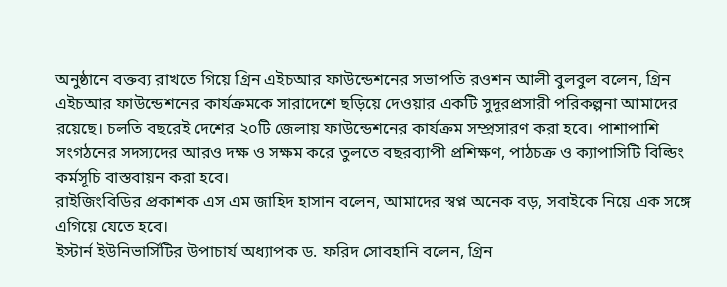অনুষ্ঠানে বক্তব্য রাখতে গিয়ে গ্রিন এইচআর ফাউন্ডেশনের সভাপতি রওশন আলী বুলবুল বলেন, গ্রিন এইচআর ফাউন্ডেশনের কার্যক্রমকে সারাদেশে ছড়িয়ে দেওয়ার একটি সুদূরপ্রসারী পরিকল্পনা আমাদের রয়েছে। চলতি বছরেই দেশের ২০টি জেলায় ফাউন্ডেশনের কার্যক্রম সম্প্রসারণ করা হবে। পাশাপাশি সংগঠনের সদস্যদের আরও দক্ষ ও সক্ষম করে তুলতে বছরব্যাপী প্রশিক্ষণ, পাঠচক্র ও ক্যাপাসিটি বিল্ডিং কর্মসূচি বাস্তবায়ন করা হবে।
রাইজিংবিডির প্রকাশক এস এম জাহিদ হাসান বলেন, আমাদের স্বপ্ন অনেক বড়, সবাইকে নিয়ে এক সঙ্গে এগিয়ে যেতে হবে।
ইস্টার্ন ইউনিভার্সিটির উপাচার্য অধ্যাপক ড. ফরিদ সোবহানি বলেন, গ্রিন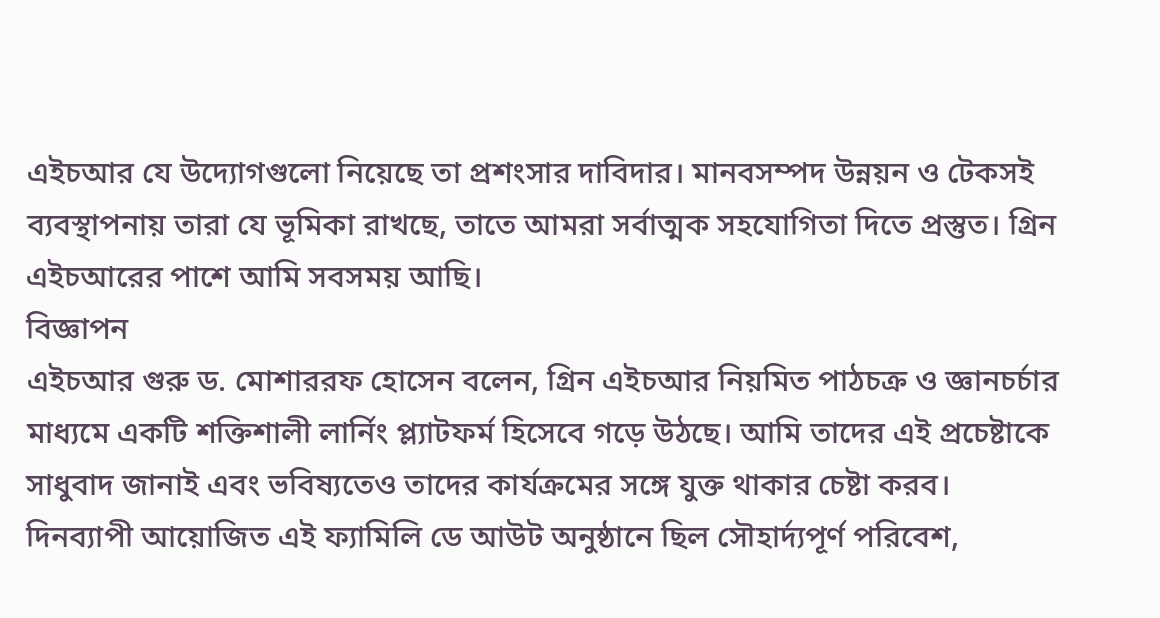এইচআর যে উদ্যোগগুলো নিয়েছে তা প্রশংসার দাবিদার। মানবসম্পদ উন্নয়ন ও টেকসই ব্যবস্থাপনায় তারা যে ভূমিকা রাখছে, তাতে আমরা সর্বাত্মক সহযোগিতা দিতে প্রস্তুত। গ্রিন এইচআরের পাশে আমি সবসময় আছি।
বিজ্ঞাপন
এইচআর গুরু ড. মোশাররফ হোসেন বলেন, গ্রিন এইচআর নিয়মিত পাঠচক্র ও জ্ঞানচর্চার মাধ্যমে একটি শক্তিশালী লার্নিং প্ল্যাটফর্ম হিসেবে গড়ে উঠছে। আমি তাদের এই প্রচেষ্টাকে সাধুবাদ জানাই এবং ভবিষ্যতেও তাদের কার্যক্রমের সঙ্গে যুক্ত থাকার চেষ্টা করব।
দিনব্যাপী আয়োজিত এই ফ্যামিলি ডে আউট অনুষ্ঠানে ছিল সৌহার্দ্যপূর্ণ পরিবেশ,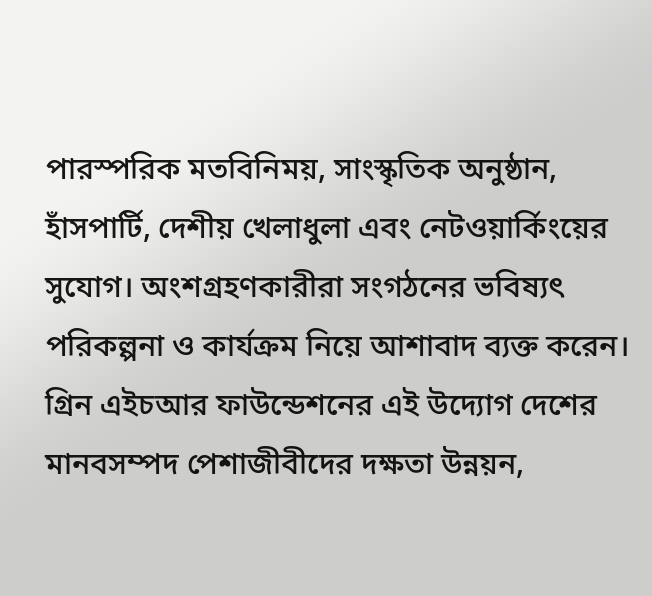পারস্পরিক মতবিনিময়, সাংস্কৃতিক অনুষ্ঠান, হাঁসপার্টি, দেশীয় খেলাধুলা এবং নেটওয়ার্কিংয়ের সুযোগ। অংশগ্রহণকারীরা সংগঠনের ভবিষ্যৎ পরিকল্পনা ও কার্যক্রম নিয়ে আশাবাদ ব্যক্ত করেন।
গ্রিন এইচআর ফাউন্ডেশনের এই উদ্যোগ দেশের মানবসম্পদ পেশাজীবীদের দক্ষতা উন্নয়ন,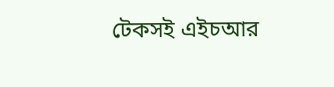টেকসই এইচআর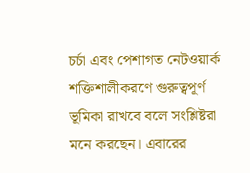চর্চা এবং পেশাগত নেটওয়ার্ক শক্তিশালীকরণে গুরুত্বপূর্ণ ভূমিকা রাখবে বলে সংশ্লিষ্টরা মনে করছেন। এবারের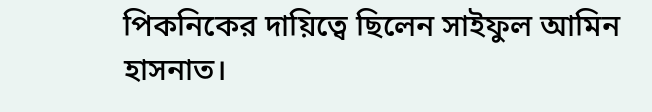পিকনিকের দায়িত্বে ছিলেন সাইফুল আমিন হাসনাত।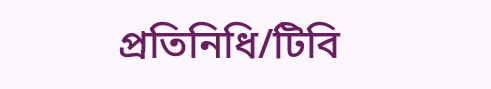প্রতিনিধি/টিবি